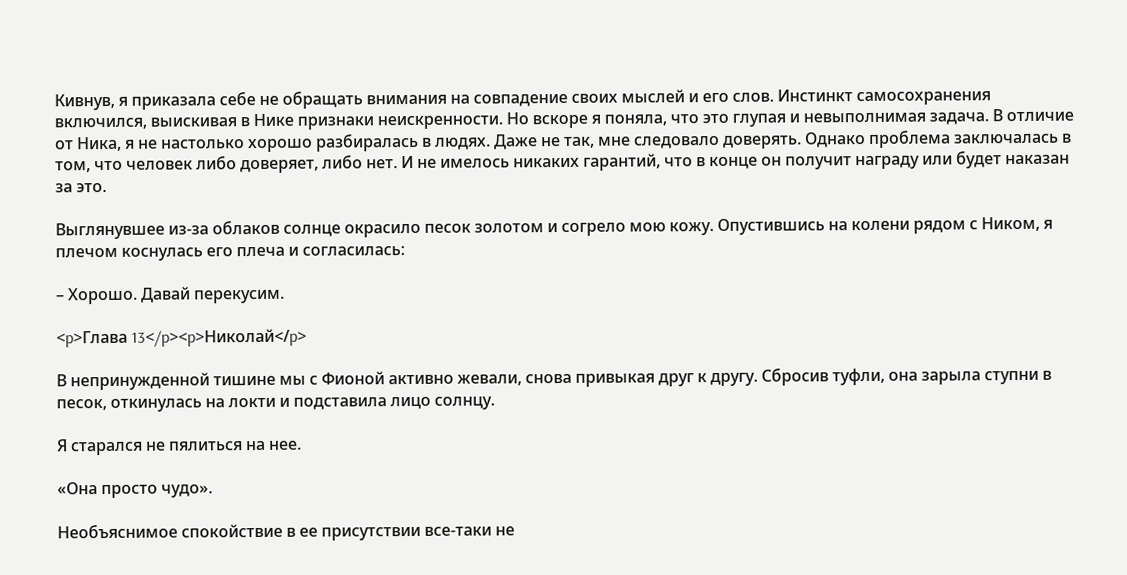Кивнув, я приказала себе не обращать внимания на совпадение своих мыслей и его слов. Инстинкт самосохранения включился, выискивая в Нике признаки неискренности. Но вскоре я поняла, что это глупая и невыполнимая задача. В отличие от Ника, я не настолько хорошо разбиралась в людях. Даже не так, мне следовало доверять. Однако проблема заключалась в том, что человек либо доверяет, либо нет. И не имелось никаких гарантий, что в конце он получит награду или будет наказан за это.

Выглянувшее из-за облаков солнце окрасило песок золотом и согрело мою кожу. Опустившись на колени рядом с Ником, я плечом коснулась его плеча и согласилась:

– Хорошо. Давай перекусим.

<p>Глава 13</p><p>Николай</p>

В непринужденной тишине мы с Фионой активно жевали, снова привыкая друг к другу. Сбросив туфли, она зарыла ступни в песок, откинулась на локти и подставила лицо солнцу.

Я старался не пялиться на нее.

«Она просто чудо».

Необъяснимое спокойствие в ее присутствии все-таки не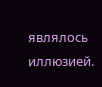являлось иллюзией.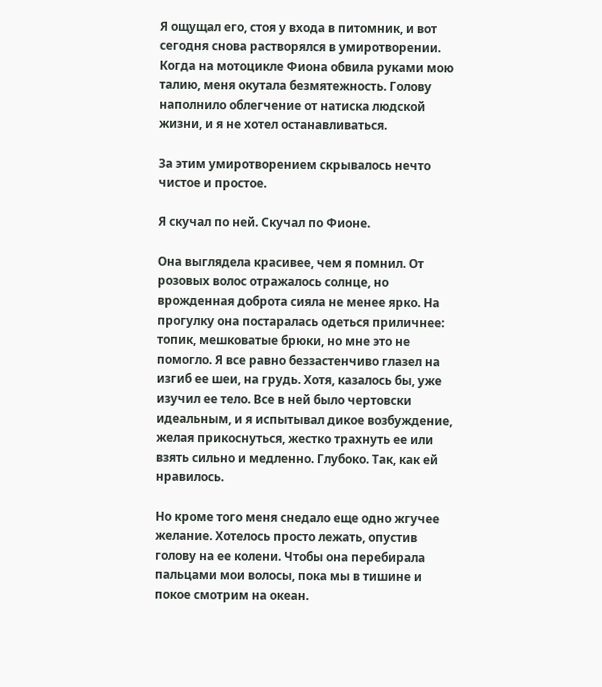Я ощущал его, стоя у входа в питомник, и вот сегодня снова растворялся в умиротворении. Когда на мотоцикле Фиона обвила руками мою талию, меня окутала безмятежность. Голову наполнило облегчение от натиска людской жизни, и я не хотел останавливаться.

За этим умиротворением скрывалось нечто чистое и простое.

Я скучал по ней. Скучал по Фионе.

Она выглядела красивее, чем я помнил. От розовых волос отражалось солнце, но врожденная доброта сияла не менее ярко. На прогулку она постаралась одеться приличнее: топик, мешковатые брюки, но мне это не помогло. Я все равно беззастенчиво глазел на изгиб ее шеи, на грудь. Хотя, казалось бы, уже изучил ее тело. Все в ней было чертовски идеальным, и я испытывал дикое возбуждение, желая прикоснуться, жестко трахнуть ее или взять сильно и медленно. Глубоко. Так, как ей нравилось.

Но кроме того меня снедало еще одно жгучее желание. Хотелось просто лежать, опустив голову на ее колени. Чтобы она перебирала пальцами мои волосы, пока мы в тишине и покое смотрим на океан.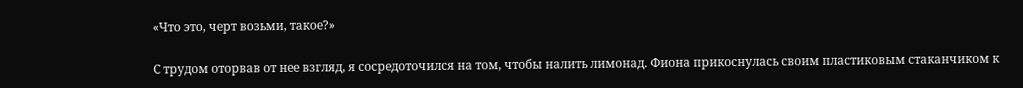«Что это, черт возьми, такое?»

С трудом оторвав от нее взгляд, я сосредоточился на том, чтобы налить лимонад. Фиона прикоснулась своим пластиковым стаканчиком к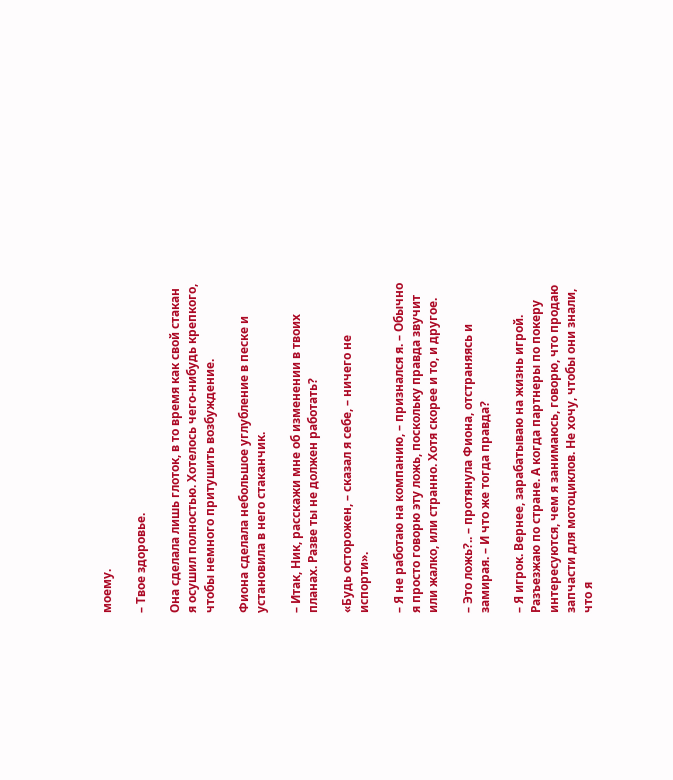моему.

– Твое здоровье.

Она сделала лишь глоток, в то время как свой стакан я осушил полностью. Хотелось чего-нибудь крепкого, чтобы немного притушить возбуждение.

Фиона сделала небольшое углубление в песке и установила в него стаканчик.

– Итак, Ник, расскажи мне об изменении в твоих планах. Разве ты не должен работать?

«Будь осторожен, – сказал я себе, – ничего не испорти».

– Я не работаю на компанию, – признался я. – Обычно я просто говорю эту ложь, поскольку правда звучит или жалко, или странно. Хотя скорее и то, и другое.

– Это ложь?.. – протянула Фиона, отстраняясь и замирая. – И что же тогда правда?

– Я игрок. Вернее, зарабатываю на жизнь игрой. Разъезжаю по стране. А когда партнеры по покеру интересуются, чем я занимаюсь, говорю, что продаю запчасти для мотоциклов. Не хочу, чтобы они знали, что я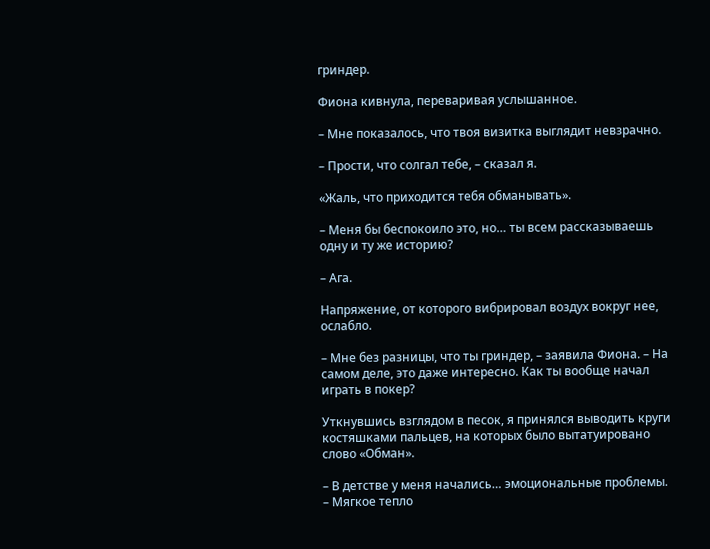гриндер.

Фиона кивнула, переваривая услышанное.

– Мне показалось, что твоя визитка выглядит невзрачно.

– Прости, что солгал тебе, – сказал я.

«Жаль, что приходится тебя обманывать».

– Меня бы беспокоило это, но… ты всем рассказываешь одну и ту же историю?

– Ага.

Напряжение, от которого вибрировал воздух вокруг нее, ослабло.

– Мне без разницы, что ты гриндер, – заявила Фиона. – На самом деле, это даже интересно. Как ты вообще начал играть в покер?

Уткнувшись взглядом в песок, я принялся выводить круги костяшками пальцев, на которых было вытатуировано слово «Обман».

– В детстве у меня начались… эмоциональные проблемы. – Мягкое тепло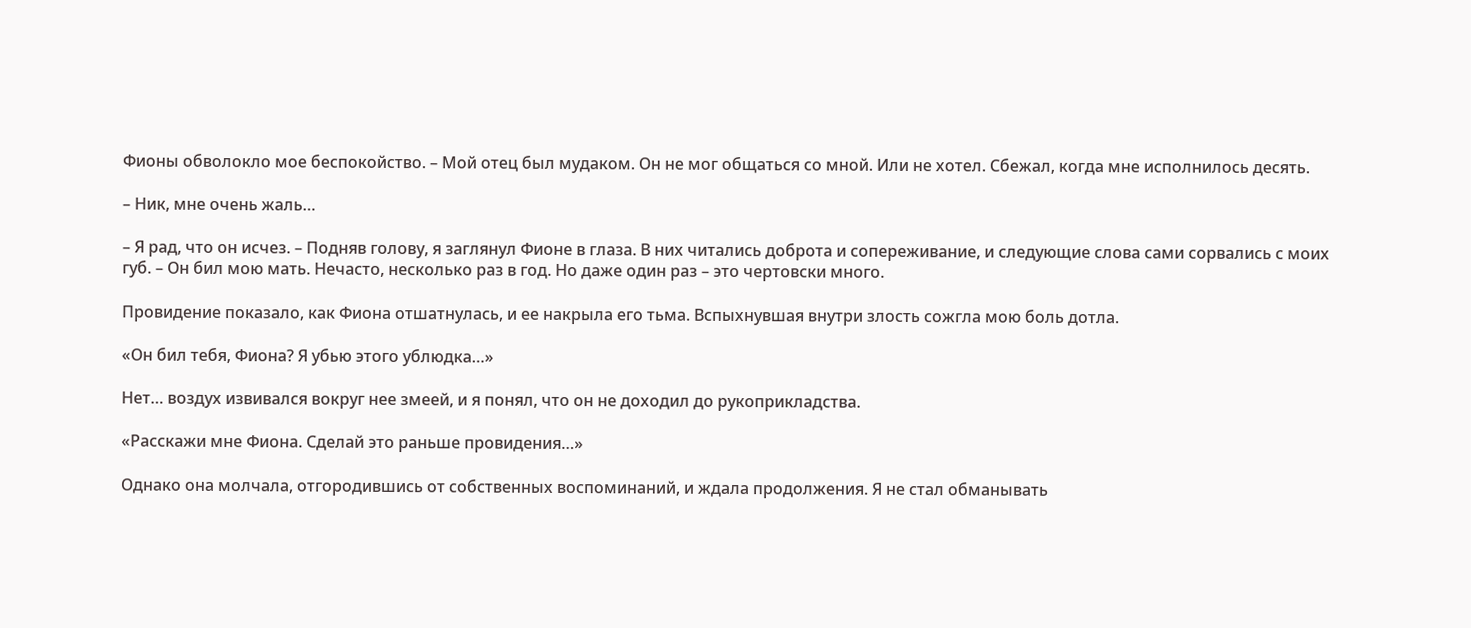Фионы обволокло мое беспокойство. – Мой отец был мудаком. Он не мог общаться со мной. Или не хотел. Сбежал, когда мне исполнилось десять.

– Ник, мне очень жаль…

– Я рад, что он исчез. – Подняв голову, я заглянул Фионе в глаза. В них читались доброта и сопереживание, и следующие слова сами сорвались с моих губ. – Он бил мою мать. Нечасто, несколько раз в год. Но даже один раз – это чертовски много.

Провидение показало, как Фиона отшатнулась, и ее накрыла его тьма. Вспыхнувшая внутри злость сожгла мою боль дотла.

«Он бил тебя, Фиона? Я убью этого ублюдка…»

Нет… воздух извивался вокруг нее змеей, и я понял, что он не доходил до рукоприкладства.

«Расскажи мне Фиона. Сделай это раньше провидения…»

Однако она молчала, отгородившись от собственных воспоминаний, и ждала продолжения. Я не стал обманывать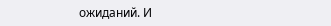ожиданий. И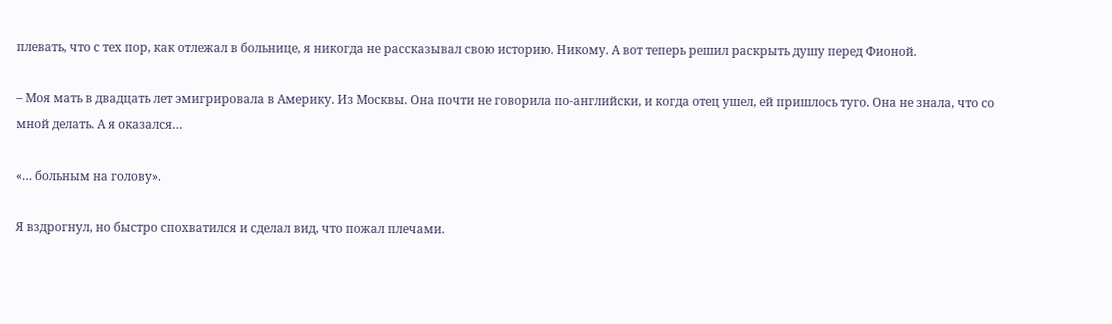плевать, что с тех пор, как отлежал в больнице, я никогда не рассказывал свою историю. Никому. А вот теперь решил раскрыть душу перед Фионой.

– Моя мать в двадцать лет эмигрировала в Америку. Из Москвы. Она почти не говорила по-английски, и когда отец ушел, ей пришлось туго. Она не знала, что со мной делать. А я оказался…

«… больным на голову».

Я вздрогнул, но быстро спохватился и сделал вид, что пожал плечами.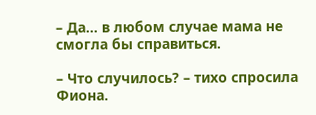– Да… в любом случае мама не смогла бы справиться.

– Что случилось? – тихо спросила Фиона.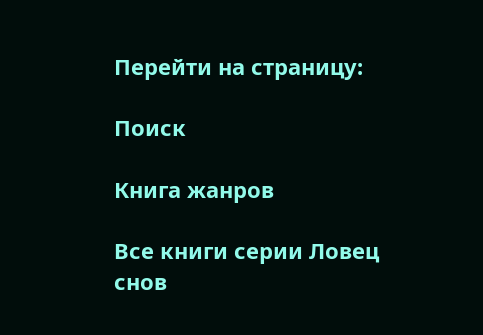Перейти на страницу:

Поиск

Книга жанров

Все книги серии Ловец снов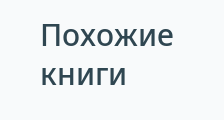Похожие книги